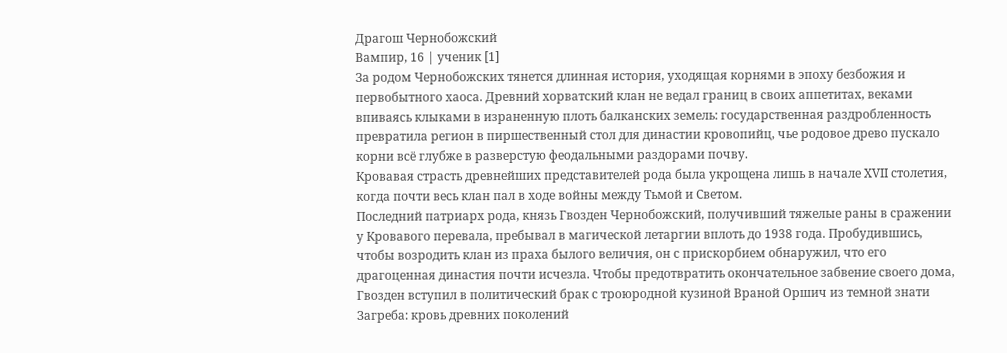Драгош Чернобожский
Вампир, 16 | ученик [1]
За родом Чернобожских тянется длинная история, уходящая корнями в эпоху безбожия и первобытного хаоса. Древний хорватский клан не ведал границ в своих аппетитах, веками впиваясь клыками в израненную плоть балканских земель: государственная раздробленность превратила регион в пиршественный стол для династии кровопийц, чье родовое древо пускало корни всё глубже в разверстую феодальными раздорами почву.
Кровавая страсть древнейших представителей рода была укрощена лишь в начале XVII столетия, когда почти весь клан пал в ходе войны между Тьмой и Светом.
Последний патриарх рода, князь Гвозден Чернобожский, получивший тяжелые раны в сражении у Кровавого перевала, пребывал в магической летаргии вплоть до 1938 года. Пробудившись, чтобы возродить клан из праха былого величия, он с прискорбием обнаружил, что его драгоценная династия почти исчезла. Чтобы предотвратить окончательное забвение своего дома, Гвозден вступил в политический брак с троюродной кузиной Враной Оршич из темной знати Загреба: кровь древних поколений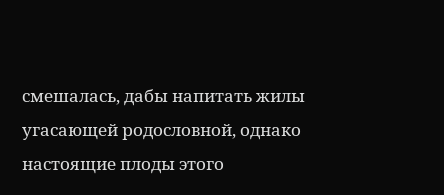смешалась, дабы напитать жилы угасающей родословной, однако настоящие плоды этого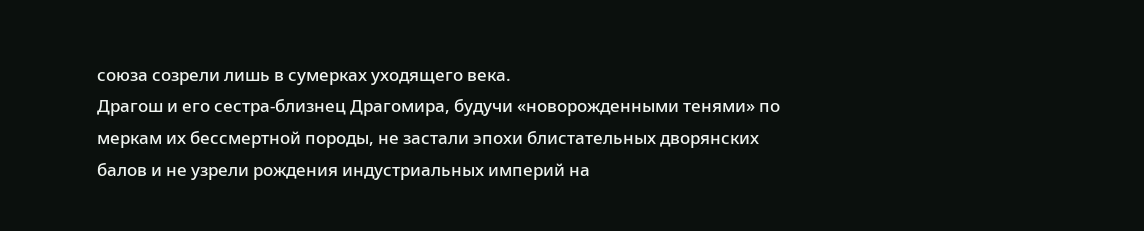союза созрели лишь в сумерках уходящего века.
Драгош и его сестра-близнец Драгомира, будучи «новорожденными тенями» по меркам их бессмертной породы, не застали эпохи блистательных дворянских балов и не узрели рождения индустриальных империй на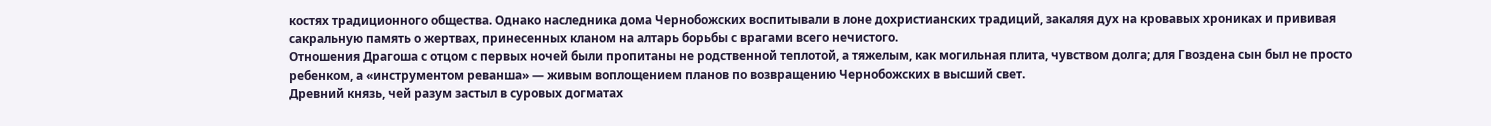костях традиционного общества. Однако наследника дома Чернобожских воспитывали в лоне дохристианских традиций, закаляя дух на кровавых хрониках и прививая сакральную память о жертвах, принесенных кланом на алтарь борьбы с врагами всего нечистого.
Отношения Драгоша с отцом с первых ночей были пропитаны не родственной теплотой, а тяжелым, как могильная плита, чувством долга; для Гвоздена сын был не просто ребенком, а «инструментом реванша» — живым воплощением планов по возвращению Чернобожских в высший свет.
Древний князь, чей разум застыл в суровых догматах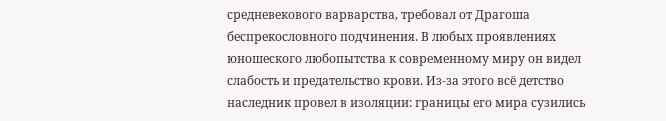средневекового варварства, требовал от Драгоша беспрекословного подчинения. В любых проявлениях юношеского любопытства к современному миру он видел слабость и предательство крови. Из-за этого всё детство наследник провел в изоляции: границы его мира сузились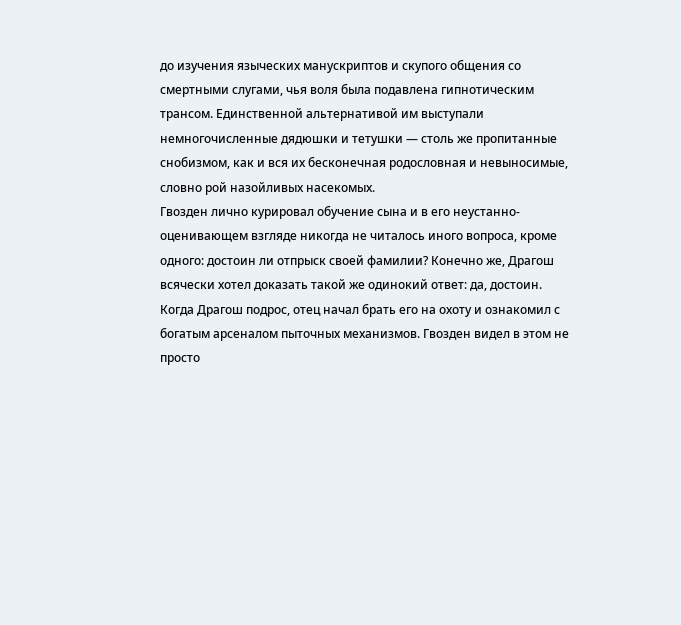до изучения языческих манускриптов и скупого общения со смертными слугами, чья воля была подавлена гипнотическим трансом. Единственной альтернативой им выступали немногочисленные дядюшки и тетушки — столь же пропитанные снобизмом, как и вся их бесконечная родословная и невыносимые, словно рой назойливых насекомых.
Гвозден лично курировал обучение сына и в его неустанно-оценивающем взгляде никогда не читалось иного вопроса, кроме одного: достоин ли отпрыск своей фамилии? Конечно же, Драгош всячески хотел доказать такой же одинокий ответ: да, достоин.
Когда Драгош подрос, отец начал брать его на охоту и ознакомил с богатым арсеналом пыточных механизмов. Гвозден видел в этом не просто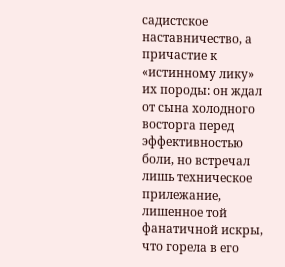садистское наставничество, а причастие к «истинному лику» их породы: он ждал от сына холодного восторга перед эффективностью боли, но встречал лишь техническое прилежание, лишенное той фанатичной искры, что горела в его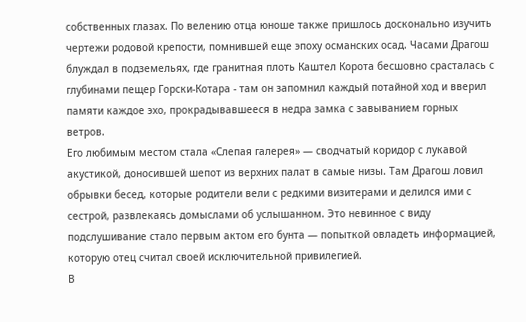собственных глазах. По велению отца юноше также пришлось досконально изучить чертежи родовой крепости, помнившей еще эпоху османских осад. Часами Драгош блуждал в подземельях, где гранитная плоть Каштел Корота бесшовно срасталась с глубинами пещер Горски-Котара - там он запомнил каждый потайной ход и вверил памяти каждое эхо, прокрадывавшееся в недра замка с завыванием горных ветров.
Его любимым местом стала «Слепая галерея» — сводчатый коридор с лукавой акустикой, доносившей шепот из верхних палат в самые низы. Там Драгош ловил обрывки бесед, которые родители вели с редкими визитерами и делился ими с сестрой, развлекаясь домыслами об услышанном. Это невинное с виду подслушивание стало первым актом его бунта — попыткой овладеть информацией, которую отец считал своей исключительной привилегией.
В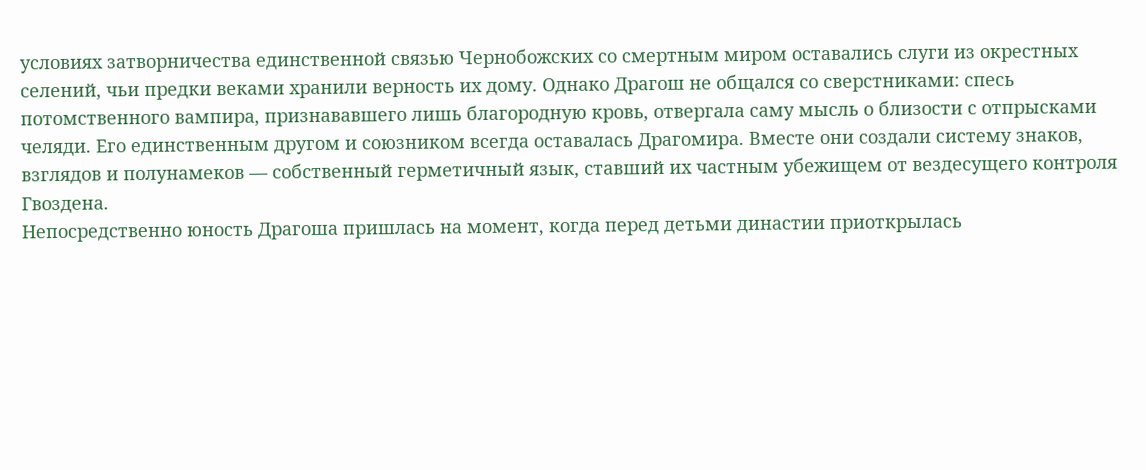условиях затворничества единственной связью Чернобожских со смертным миром оставались слуги из окрестных селений, чьи предки веками хранили верность их дому. Однако Драгош не общался со сверстниками: спесь потомственного вампира, признававшего лишь благородную кровь, отвергала саму мысль о близости с отпрысками челяди. Его единственным другом и союзником всегда оставалась Драгомира. Вместе они создали систему знаков, взглядов и полунамеков — собственный герметичный язык, ставший их частным убежищем от вездесущего контроля Гвоздена.
Непосредственно юность Драгоша пришлась на момент, когда перед детьми династии приоткрылась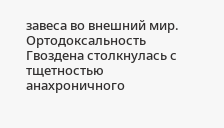завеса во внешний мир. Ортодоксальность Гвоздена столкнулась с тщетностью анахроничного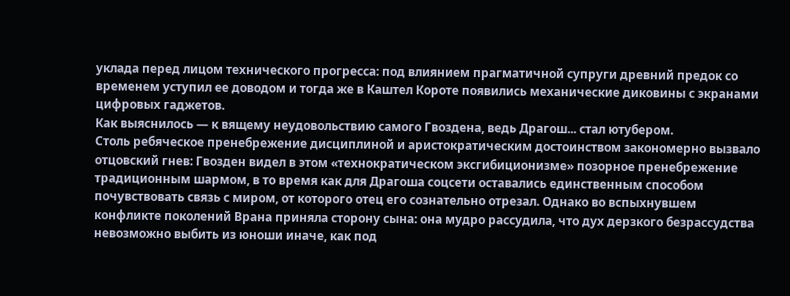уклада перед лицом технического прогресса: под влиянием прагматичной супруги древний предок со временем уступил ее доводом и тогда же в Каштел Короте появились механические диковины с экранами цифровых гаджетов.
Как выяснилось — к вящему неудовольствию самого Гвоздена, ведь Драгош... стал ютубером.
Столь ребяческое пренебрежение дисциплиной и аристократическим достоинством закономерно вызвало отцовский гнев: Гвозден видел в этом «технократическом эксгибиционизме» позорное пренебрежение традиционным шармом, в то время как для Драгоша соцсети оставались единственным способом почувствовать связь с миром, от которого отец его сознательно отрезал. Однако во вспыхнувшем конфликте поколений Врана приняла сторону сына: она мудро рассудила, что дух дерзкого безрассудства невозможно выбить из юноши иначе, как под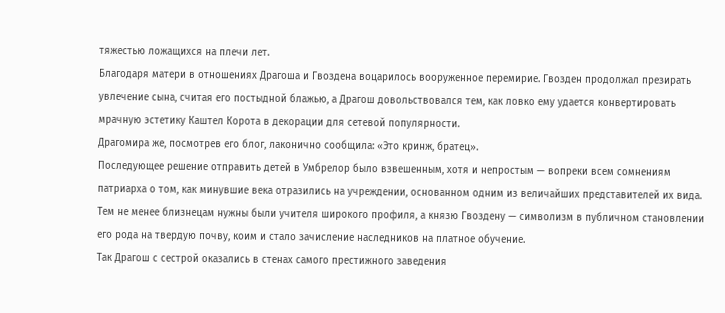тяжестью ложащихся на плечи лет.
Благодаря матери в отношениях Драгоша и Гвоздена воцарилось вооруженное перемирие. Гвозден продолжал презирать увлечение сына, считая его постыдной блажью, а Драгош довольствовался тем, как ловко ему удается конвертировать мрачную эстетику Каштел Корота в декорации для сетевой популярности.
Драгомира же, посмотрев его блог, лаконично сообщила: «Это кринж, братец».
Последующее решение отправить детей в Умбрелор было взвешенным, хотя и непростым — вопреки всем сомнениям патриарха о том, как минувшие века отразились на учреждении, основанном одним из величайших представителей их вида. Тем не менее близнецам нужны были учителя широкого профиля, а князю Гвоздену — символизм в публичном становлении его рода на твердую почву, коим и стало зачисление наследников на платное обучение.
Так Драгош с сестрой оказались в стенах самого престижного заведения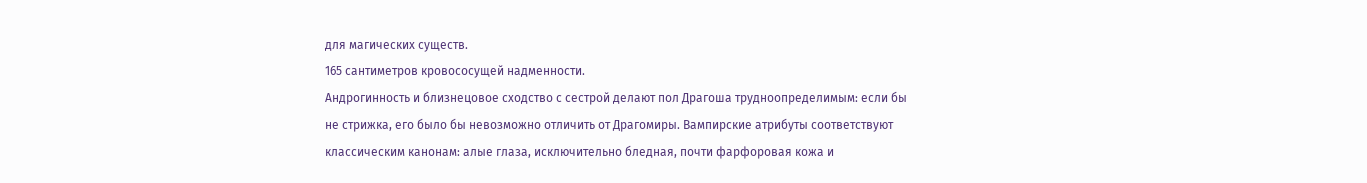для магических существ.
165 сантиметров кровососущей надменности.
Андрогинность и близнецовое сходство с сестрой делают пол Драгоша трудноопределимым: если бы не стрижка, его было бы невозможно отличить от Драгомиры. Вампирские атрибуты соответствуют классическим канонам: алые глаза, исключительно бледная, почти фарфоровая кожа и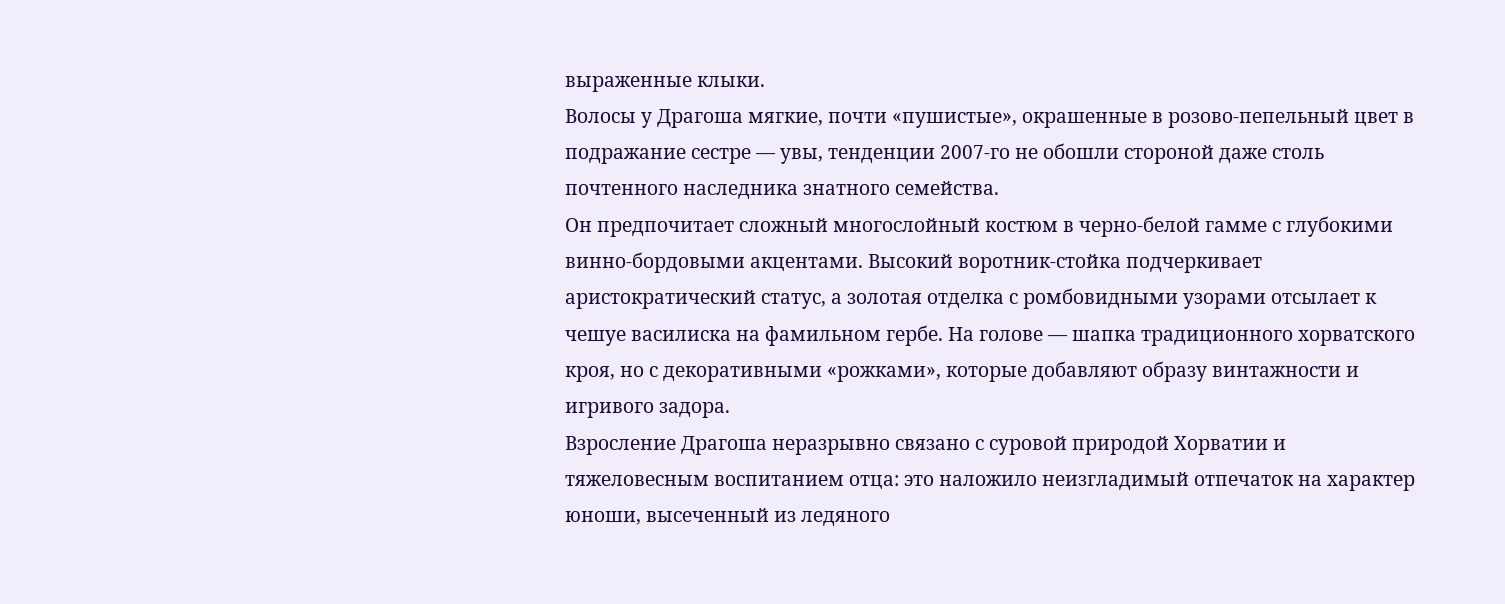выраженные клыки.
Волосы у Драгоша мягкие, почти «пушистые», окрашенные в розово-пепельный цвет в подражание сестре — увы, тенденции 2007-го не обошли стороной даже столь почтенного наследника знатного семейства.
Он предпочитает сложный многослойный костюм в черно-белой гамме с глубокими винно-бордовыми акцентами. Высокий воротник-стойка подчеркивает аристократический статус, а золотая отделка с ромбовидными узорами отсылает к чешуе василиска на фамильном гербе. На голове — шапка традиционного хорватского кроя, но с декоративными «рожками», которые добавляют образу винтажности и игривого задора.
Взросление Драгоша неразрывно связано с суровой природой Хорватии и тяжеловесным воспитанием отца: это наложило неизгладимый отпечаток на характер юноши, высеченный из ледяного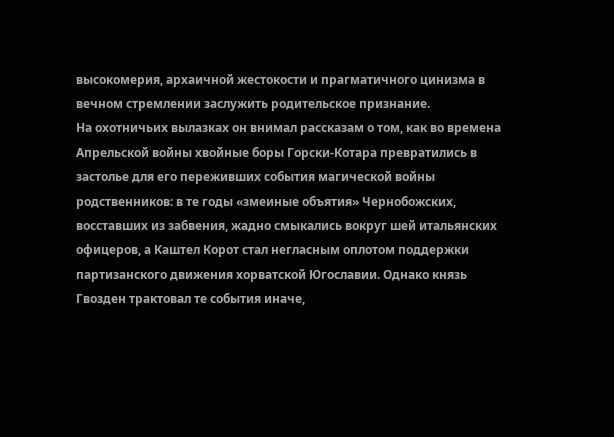высокомерия, архаичной жестокости и прагматичного цинизма в вечном стремлении заслужить родительское признание.
На охотничьих вылазках он внимал рассказам о том, как во времена Апрельской войны хвойные боры Горски-Котара превратились в застолье для его переживших события магической войны родственников: в те годы «змеиные объятия» Чернобожских, восставших из забвения, жадно смыкались вокруг шей итальянских офицеров, а Каштел Корот стал негласным оплотом поддержки партизанского движения хорватской Югославии. Однако князь Гвозден трактовал те события иначе,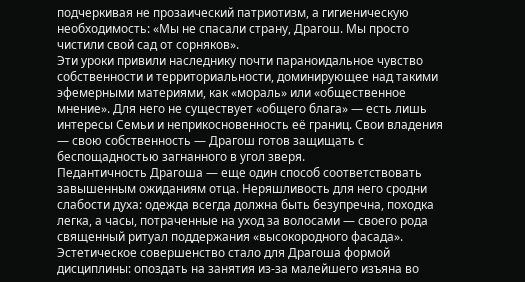подчеркивая не прозаический патриотизм, а гигиеническую необходимость: «Мы не спасали страну, Драгош. Мы просто чистили свой сад от сорняков».
Эти уроки привили наследнику почти параноидальное чувство собственности и территориальности, доминирующее над такими эфемерными материями, как «мораль» или «общественное мнение». Для него не существует «общего блага» — есть лишь интересы Семьи и неприкосновенность её границ. Свои владения — свою собственность — Драгош готов защищать с беспощадностью загнанного в угол зверя.
Педантичность Драгоша — еще один способ соответствовать завышенным ожиданиям отца. Неряшливость для него сродни слабости духа: одежда всегда должна быть безупречна, походка легка, а часы, потраченные на уход за волосами — своего рода священный ритуал поддержания «высокородного фасада». Эстетическое совершенство стало для Драгоша формой дисциплины: опоздать на занятия из-за малейшего изъяна во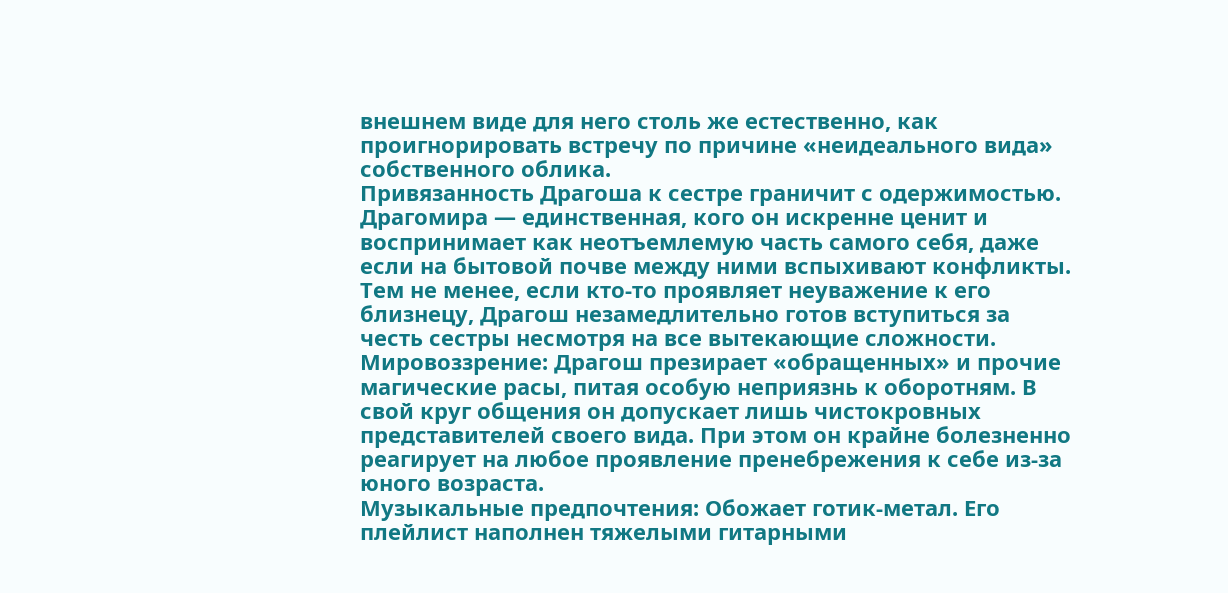внешнем виде для него столь же естественно, как проигнорировать встречу по причине «неидеального вида» собственного облика.
Привязанность Драгоша к сестре граничит с одержимостью. Драгомира — единственная, кого он искренне ценит и воспринимает как неотъемлемую часть самого себя, даже если на бытовой почве между ними вспыхивают конфликты. Тем не менее, если кто-то проявляет неуважение к его близнецу, Драгош незамедлительно готов вступиться за честь сестры несмотря на все вытекающие сложности.
Мировоззрение: Драгош презирает «обращенных» и прочие магические расы, питая особую неприязнь к оборотням. В свой круг общения он допускает лишь чистокровных представителей своего вида. При этом он крайне болезненно реагирует на любое проявление пренебрежения к себе из-за юного возраста.
Музыкальные предпочтения: Обожает готик-метал. Его плейлист наполнен тяжелыми гитарными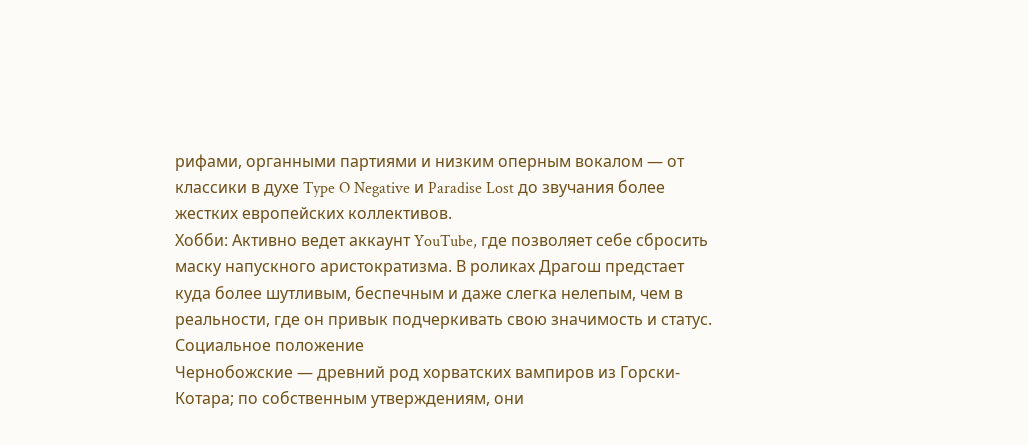рифами, органными партиями и низким оперным вокалом — от классики в духе Type O Negative и Paradise Lost до звучания более жестких европейских коллективов.
Хобби: Активно ведет аккаунт YouTube, где позволяет себе сбросить маску напускного аристократизма. В роликах Драгош предстает куда более шутливым, беспечным и даже слегка нелепым, чем в реальности, где он привык подчеркивать свою значимость и статус.
Социальное положение
Чернобожские — древний род хорватских вампиров из Горски-Котара; по собственным утверждениям, они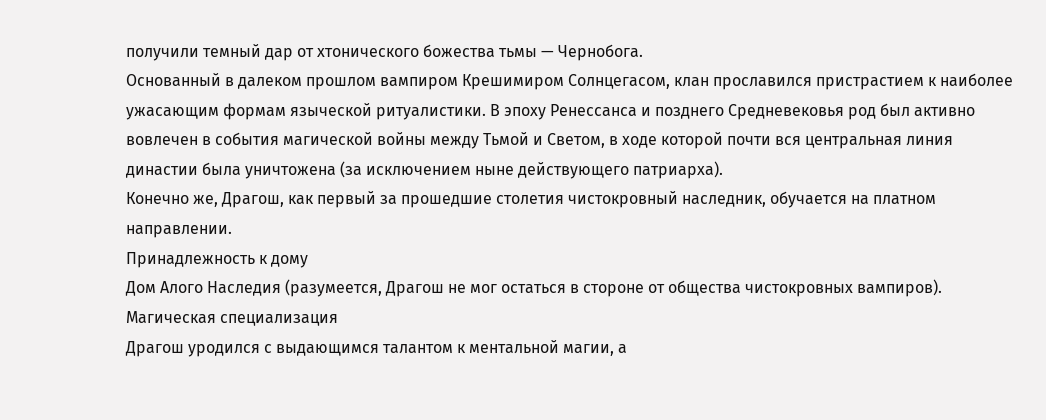получили темный дар от хтонического божества тьмы — Чернобога.
Основанный в далеком прошлом вампиром Крешимиром Солнцегасом, клан прославился пристрастием к наиболее ужасающим формам языческой ритуалистики. В эпоху Ренессанса и позднего Средневековья род был активно вовлечен в события магической войны между Тьмой и Светом, в ходе которой почти вся центральная линия династии была уничтожена (за исключением ныне действующего патриарха).
Конечно же, Драгош, как первый за прошедшие столетия чистокровный наследник, обучается на платном направлении.
Принадлежность к дому
Дом Алого Наследия (разумеется, Драгош не мог остаться в стороне от общества чистокровных вампиров).
Магическая специализация
Драгош уродился с выдающимся талантом к ментальной магии, а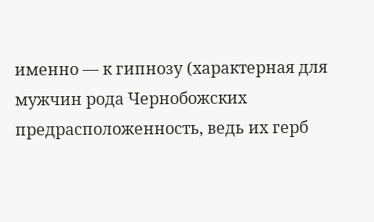именно — к гипнозу (характерная для мужчин рода Чернобожских предрасположенность, ведь их герб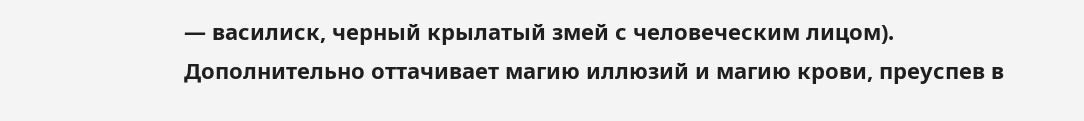— василиск, черный крылатый змей с человеческим лицом).
Дополнительно оттачивает магию иллюзий и магию крови, преуспев в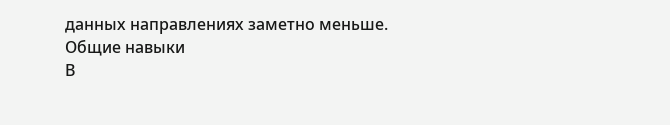данных направлениях заметно меньше.
Общие навыки
В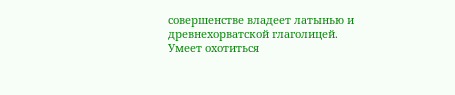совершенстве владеет латынью и древнехорватской глаголицей.
Умеет охотиться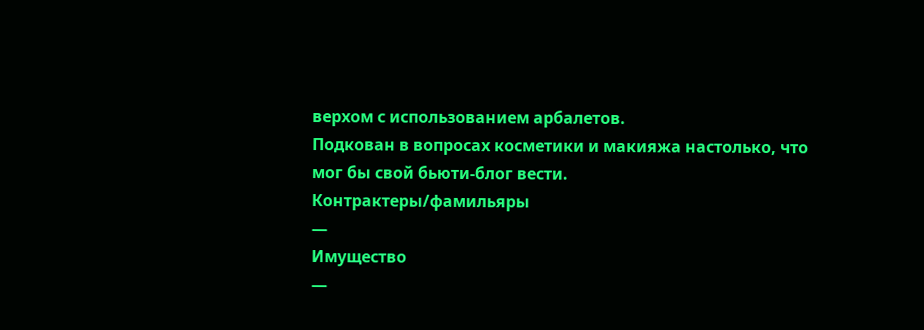верхом с использованием арбалетов.
Подкован в вопросах косметики и макияжа настолько, что мог бы свой бьюти-блог вести.
Контрактеры/фамильяры
—
Имущество
—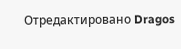Отредактировано Dragos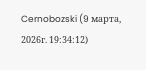Cernobozski (9 марта, 2026г. 19:34:12)